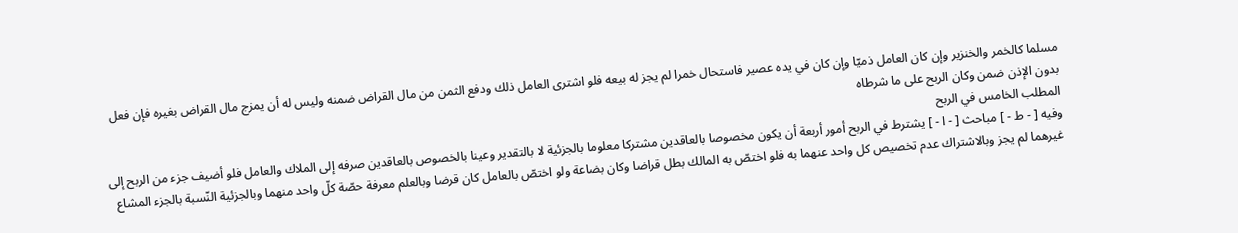مسلما كالخمر والخنزير وإن كان العامل ذميّا وإن كان في يده عصير فاستحال خمرا لم يجز له بيعه فلو اشترى العامل ذلك ودفع الثمن من مال القراض ضمنه وليس له أن يمزج مال القراض بغيره فإن فعل بدون الإذن ضمن وكان الربح على ما شرطاه
المطلب الخامس في الربح
وفيه [ - ط - ] مباحث [ - ا - ] يشترط في الربح أمور أربعة أن يكون مخصوصا بالعاقدين مشتركا معلوما بالجزئية لا بالتقدير وعينا بالخصوص بالعاقدين صرفه إلى الملاك والعامل فلو أضيف جزء من الربح إلى غيرهما لم يجز وبالاشتراك عدم تخصيص كل واحد عنهما به فلو اختصّ به المالك بطل قراضا وكان بضاعة ولو اختصّ بالعامل كان قرضا وبالعلم معرفة حصّة كلّ واحد منهما وبالجزئية النّسبة بالجزء المشاع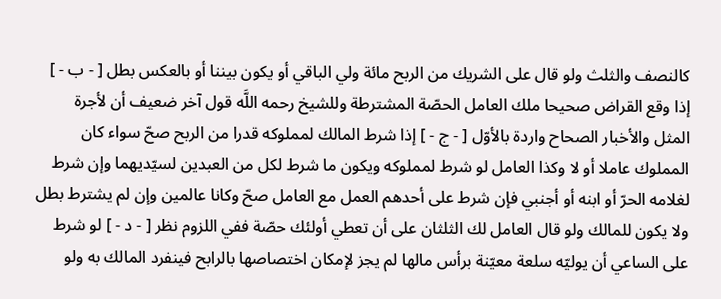كالنصف والثلث ولو قال على الشريك من الربح مائة ولي الباقي أو يكون بيننا أو بالعكس بطل [ - ب - ] إذا وقع القراض صحيحا ملك العامل الحصّة المشترطة وللشيخ رحمه اللَّه قول آخر ضعيف أن لأجرة المثل والأخبار الصحاح واردة بالأوّل [ - ج - ] إذا شرط المالك لمملوكه قدرا من الربح صحّ سواء كان المملوك عاملا أو لا وكذا العامل لو شرط لمملوكه ويكون ما شرط لكل من العبدين لسيّديهما وإن شرط لغلامه الحرّ أو ابنه أو أجنبي فإن شرط على أحدهم العمل مع العامل صحّ وكانا عالمين وإن لم يشترط بطل ولا يكون للمالك ولو قال العامل لك الثلثان على أن تعطي أولئك حصّة ففي اللزوم نظر [ - د - ] لو شرط على الساعي أن يوليّه سلعة معيّنة برأس مالها لم يجز لإمكان اختصاصها بالرابح فينفرد المالك به ولو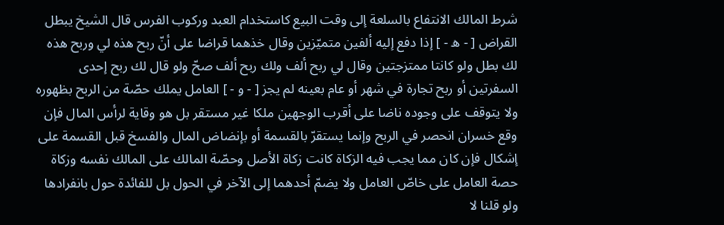شرط المالك الانتفاع بالسلعة إلى وقت البيع كاستخدام العبد وركوب الفرس قال الشيخ يبطل القراض [ - ه - ] إذا دفع إليه ألفين متميّزين وقال خذهما قراضا على أنّ ربح هذه لي وربح هذه لك بطل ولو كانتا ممتزجتين وقال لي ربح ألف ولك ربح ألف صحّ ولو قال لك ربح إحدى السفرتين أو ربح تجارة في شهر أو عام بعينه لم يجز [ - و - ] العامل يملك حصّة من الربح بظهوره ولا يتوقف على وجوده ناضا على أقرب الوجهين ملكا غير مستقر بل هو وقاية لرأس المال فإن وقع خسران انحصر في الربح وإنما يستقرّ بالقسمة أو بإنضاض المال والفسخ قبل القسمة على إشكال فإن كان مما يجب فيه الزكاة كانت زكاة الأصل وحصّة المالك على المالك نفسه وزكاة حصة العامل على خاصّ العامل ولا يضمّ أحدهما إلى الآخر في الحول بل للفائدة حول بانفرادها ولو قلنا لا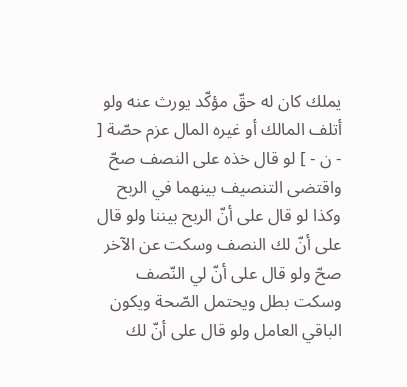يملك كان له حقّ مؤكّد يورث عنه ولو أتلف المالك أو غيره المال عزم حصّة [ - ن - ] لو قال خذه على النصف صحّ واقتضى التنصيف بينهما في الربح وكذا لو قال على أنّ الربح بيننا ولو قال على أنّ لك النصف وسكت عن الآخر صحّ ولو قال على أنّ لي النّصف وسكت بطل ويحتمل الصّحة ويكون الباقي العامل ولو قال على أنّ لك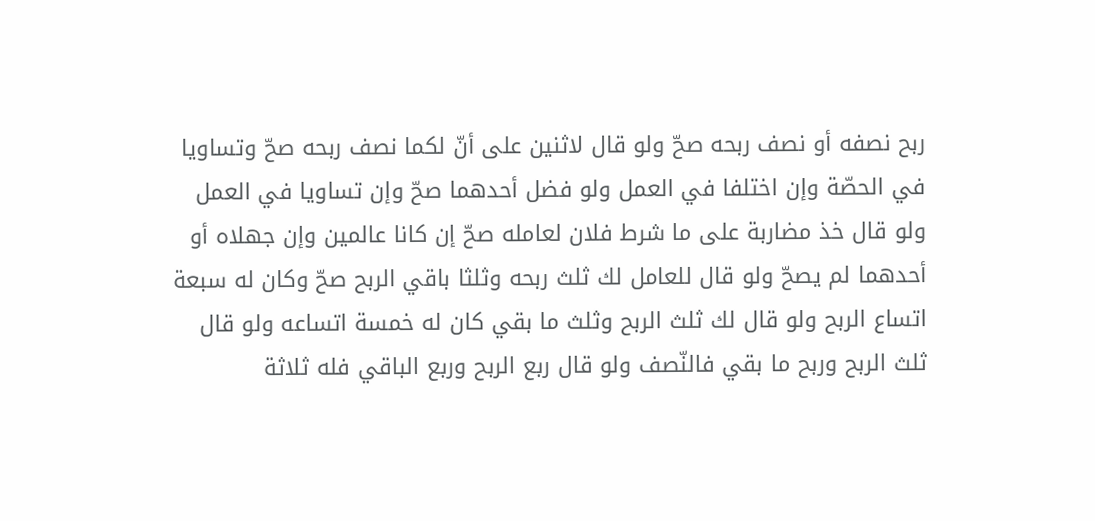ربح نصفه أو نصف ربحه صحّ ولو قال لاثنين على أنّ لكما نصف ربحه صحّ وتساويا في الحصّة وإن اختلفا في العمل ولو فضل أحدهما صحّ وإن تساويا في العمل ولو قال خذ مضاربة على ما شرط فلان لعامله صحّ إن كانا عالمين وإن جهلاه أو أحدهما لم يصحّ ولو قال للعامل لك ثلث ربحه وثلثا باقي الربح صحّ وكان له سبعة اتساع الربح ولو قال لك ثلث الربح وثلث ما بقي كان له خمسة اتساعه ولو قال ثلث الربح وربح ما بقي فالنّصف ولو قال ربع الربح وربع الباقي فله ثلاثة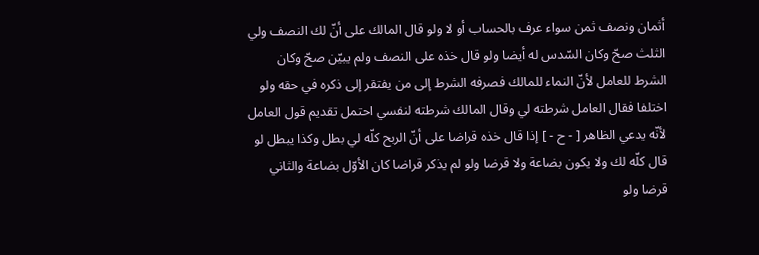أثمان ونصف ثمن سواء عرف بالحساب أو لا ولو قال المالك على أنّ لك النصف ولي الثلث صحّ وكان السّدس له أيضا ولو قال خذه على النصف ولم يبيّن صحّ وكان الشرط للعامل لأنّ النماء للمالك فصرفه الشرط إلى من يفتقر إلى ذكره في حقه ولو اختلفا فقال العامل شرطته لي وقال المالك شرطته لنفسي احتمل تقديم قول العامل لأنّه يدعي الظاهر [ - ح - ] إذا قال خذه قراضا على أنّ الربح كلّه لي بطل وكذا يبطل لو قال كلّه لك ولا يكون بضاعة ولا قرضا ولو لم يذكر قراضا كان الأوّل بضاعة والثاني قرضا ولو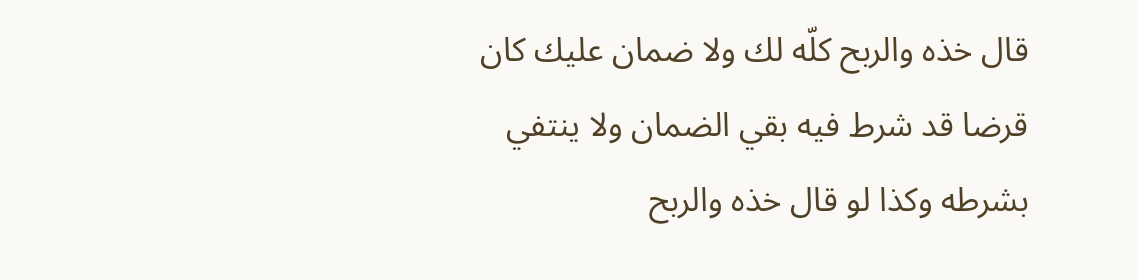قال خذه والربح كلّه لك ولا ضمان عليك كان قرضا قد شرط فيه بقي الضمان ولا ينتفي بشرطه وكذا لو قال خذه والربح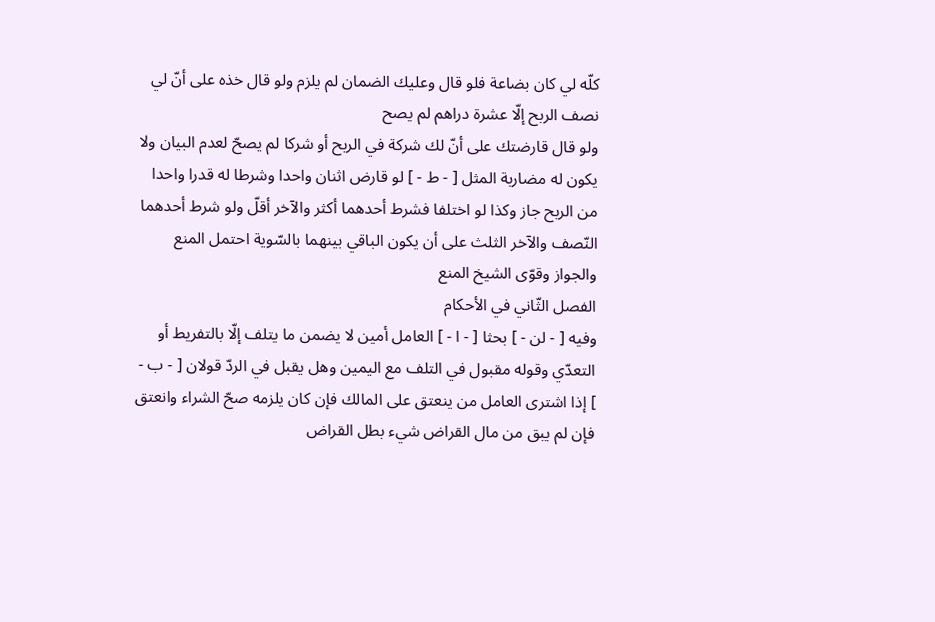كلّه لي كان بضاعة فلو قال وعليك الضمان لم يلزم ولو قال خذه على أنّ لي نصف الربح إلّا عشرة دراهم لم يصح
ولو قال قارضتك على أنّ لك شركة في الربح أو شركا لم يصحّ لعدم البيان ولا يكون له مضاربة المثل [ - ط - ] لو قارض اثنان واحدا وشرطا له قدرا واحدا من الربح جاز وكذا لو اختلفا فشرط أحدهما أكثر والآخر أقلّ ولو شرط أحدهما النّصف والآخر الثلث على أن يكون الباقي بينهما بالسّوية احتمل المنع والجواز وقوّى الشيخ المنع
الفصل الثّاني في الأحكام
وفيه [ - لن - ] بحثا [ - ا - ] العامل أمين لا يضمن ما يتلف إلّا بالتفريط أو التعدّي وقوله مقبول في التلف مع اليمين وهل يقبل في الردّ قولان [ - ب - ] إذا اشترى العامل من ينعتق على المالك فإن كان يلزمه صحّ الشراء وانعتق فإن لم يبق من مال القراض شيء بطل القراض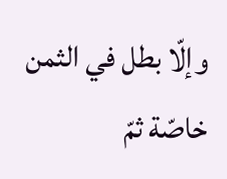وإلّا بطل في الثمن خاصّة ثمّ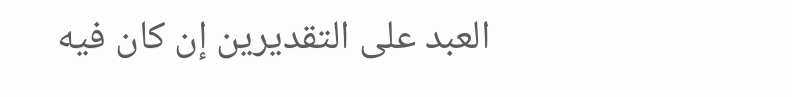العبد على التقديرين إن كان فيه